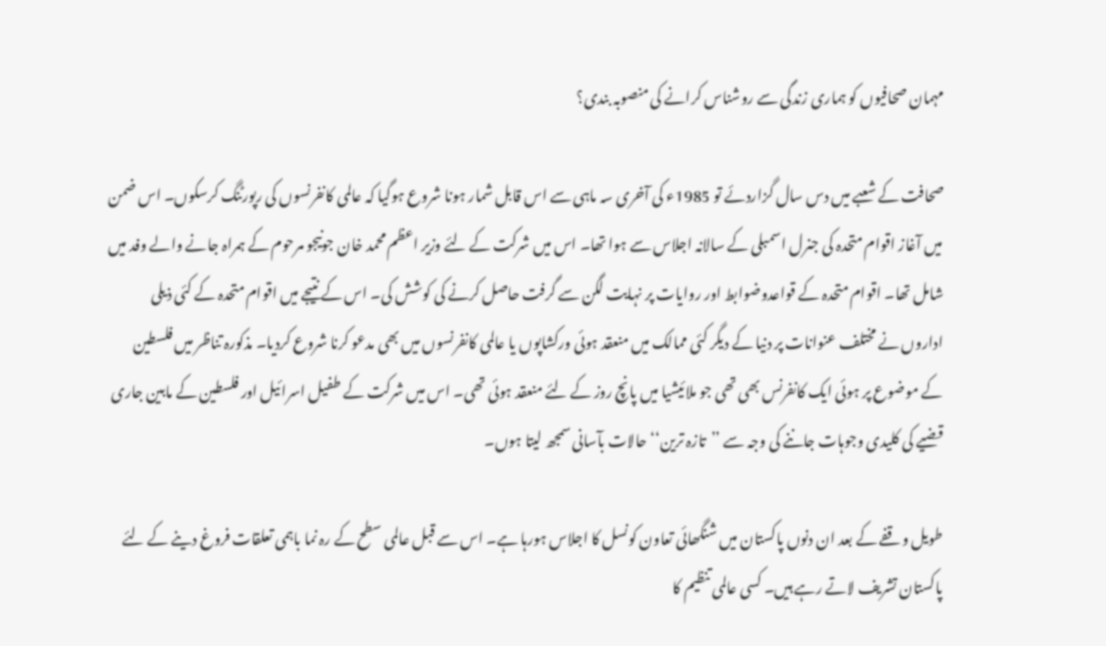مہمان صحافیوں کو ہماری زندگی سے روشناس کرانے کی منصوبہ بندی؟

صحافت کے شعبے میں دس سال گزاردئے تو 1985ء کی آخری سہ ماہی سے اس قابل شمار ہونا شروع ہوگیا کہ عالمی کانفرنسوں کی رپورٹنگ کرسکوں۔ اس ضمن میں آغاز اقوام متحدہ کی جنرل اسمبلی کے سالانہ اجلاس سے ہوا تھا۔ اس میں شرکت کے لئے وزیر اعظم محمد خان جونیجو مرحوم کے ہمراہ جانے والے وفد میں شامل تھا۔ اقوام متحدہ کے قواعدوضوابط اور روایات پر نہایت لگن سے گرفت حاصل کرنے کی کوشش کی۔ اس کے نتیجے میں اقوام متحدہ کے کئی ذیلی اداروں نے مختلف عنوانات پر دنیا کے دیگر کئی ممالک میں منعقد ہوئی ورکشاپوں یا عالمی کانفرنسوں میں بھی مدعو کرنا شروع کردیا۔ مذکورہ تناظر میں فلسطین کے موضوع پر ہوئی ایک کانفرنس بھی تھی جو ملائیشیا میں پانچ روز کے لئے منعقد ہوئی تھی۔ اس میں شرکت کے طفیل اسرائیل اور فلسطین کے مابین جاری قضیے کی کلیدی وجوہات جاننے کی وجہ سے ’’تازہ ترین‘‘ حالات بآسانی سمجھ لیتا ہوں۔

طویل وقفے کے بعد ان دنوں پاکستان میں شنگھائی تعاون کونسل کا اجلاس ہورہا ہے۔ اس سے قبل عالمی سطح کے رہ نما باہمی تعلقات فروغ دینے کے لئے پاکستان تشریف لاتے رہے ہیں۔ کسی عالمی تنظیم کا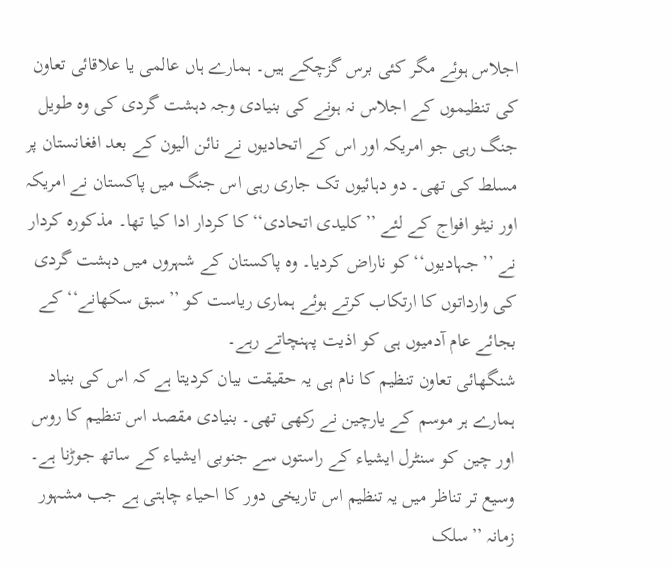اجلاس ہوئے مگر کئی برس گزچکے ہیں۔ ہمارے ہاں عالمی یا علاقائی تعاون کی تنظیموں کے اجلاس نہ ہونے کی بنیادی وجہ دہشت گردی کی وہ طویل جنگ رہی جو امریکہ اور اس کے اتحادیوں نے نائن الیون کے بعد افغانستان پر مسلط کی تھی۔ دو دہائیوں تک جاری رہی اس جنگ میں پاکستان نے امریکہ اور نیٹو افواج کے لئے ’’کلیدی اتحادی‘‘ کا کردار ادا کیا تھا۔ مذکورہ کردار نے ’’جہادیوں‘‘ کو ناراض کردیا۔ وہ پاکستان کے شہروں میں دہشت گردی کی وارداتوں کا ارتکاب کرتے ہوئے ہماری ریاست کو ’’سبق سکھانے‘‘ کے بجائے عام آدمیوں ہی کو اذیت پہنچاتے رہے۔
شنگھائی تعاون تنظیم کا نام ہی یہ حقیقت بیان کردیتا ہے کہ اس کی بنیاد ہمارے ہر موسم کے یارچین نے رکھی تھی۔ بنیادی مقصد اس تنظیم کا روس اور چین کو سنٹرل ایشیاء کے راستوں سے جنوبی ایشیاء کے ساتھ جوڑنا ہے۔ وسیع تر تناظر میں یہ تنظیم اس تاریخی دور کا احیاء چاہتی ہے جب مشہور زمانہ ’’سلک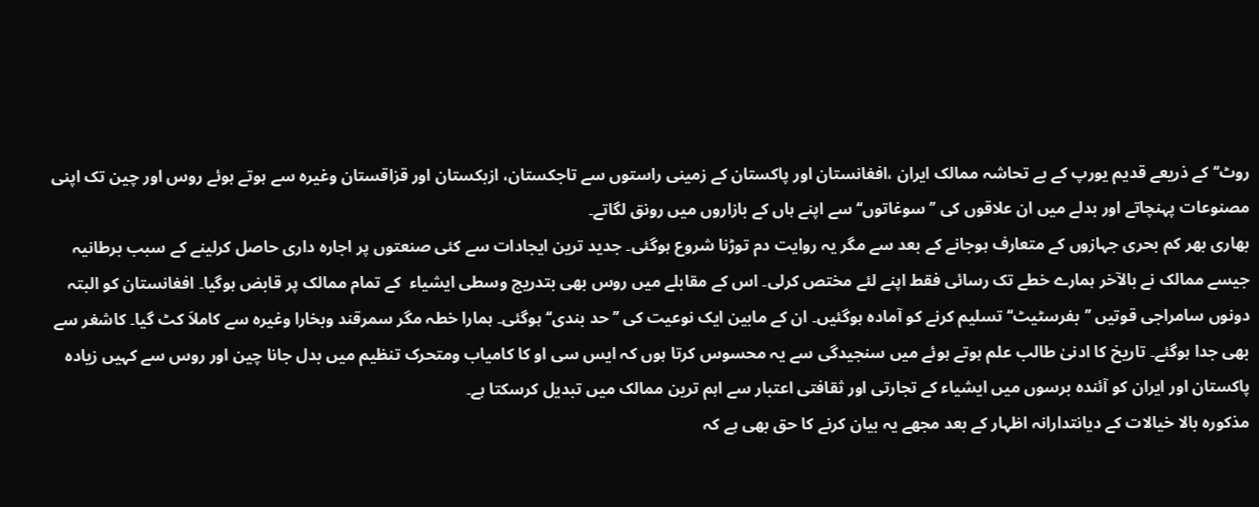روٹ‘‘ کے ذریعے قدیم یورپ کے بے تحاشہ ممالک ایران ،افغانستان اور پاکستان کے زمینی راستوں سے تاجکستان، ازبکستان اور قزاقستان وغیرہ سے ہوتے ہوئے روس اور چین تک اپنی مصنوعات پہنچاتے اور بدلے میں ان علاقوں کی ’’سوغاتوں‘‘ سے اپنے ہاں کے بازاروں میں رونق لگاتے۔
بھاری بھر کم بحری جہازوں کے متعارف ہوجانے کے بعد سے مگر یہ روایت دم توڑنا شروع ہوگئی۔ جدید ترین ایجادات سے کئی صنعتوں پر اجارہ داری حاصل کرلینے کے سبب برطانیہ جیسے ممالک نے بالآخر ہمارے خطے تک رسائی فقط اپنے لئے مختص کرلی۔ اس کے مقابلے میں روس بھی بتدریج وسطی ایشیاء  کے تمام ممالک پر قابض ہوگیا۔ افغانستان کو البتہ دونوں سامراجی قوتیں ’’بفرسٹیٹ‘‘ تسلیم کرنے کو آمادہ ہوگئیں۔ ان کے مابین ایک نوعیت کی ’’حد بندی‘‘ ہوگئی۔ ہمارا خطہ مگر سمرقند وبخارا وغیرہ سے کاملاَ کٹ گیا۔ کاشغر سے بھی جدا ہوگئے۔ تاریخ کا ادنیٰ طالب علم ہوتے ہوئے میں سنجیدگی سے یہ محسوس کرتا ہوں کہ ایس سی او کا کامیاب ومتحرک تنظیم میں بدل جانا چین اور روس سے کہیں زیادہ پاکستان اور ایران کو آئندہ برسوں میں ایشیاء کے تجارتی اور ثقافتی اعتبار سے اہم ترین ممالک میں تبدیل کرسکتا ہے۔
مذکورہ بالا خیالات کے دیانتدارانہ اظہار کے بعد مجھے یہ بیان کرنے کا حق بھی ہے کہ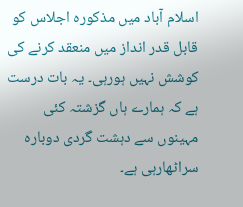اسلام آباد میں مذکورہ اجلاس کو قابل قدر انداز میں منعقد کرنے کی کوشش نہیں ہورہی۔ یہ بات درست ہے کہ ہمارے ہاں گزشتہ کئی مہینوں سے دہشت گردی دوبارہ سراٹھارہی ہے۔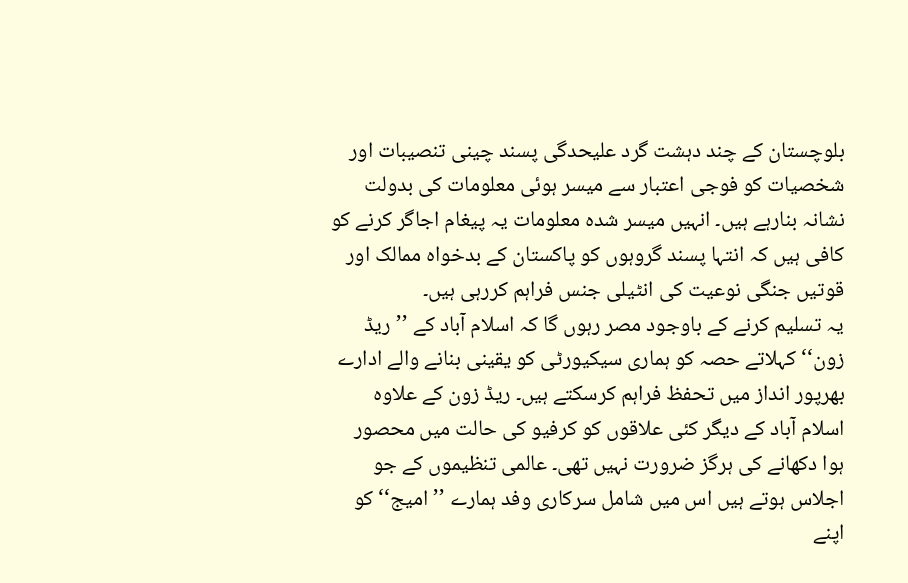بلوچستان کے چند دہشت گرد علیحدگی پسند چینی تنصیبات اور شخصیات کو فوجی اعتبار سے میسر ہوئی معلومات کی بدولت نشانہ بنارہے ہیں۔ انہیں میسر شدہ معلومات یہ پیغام اجاگر کرنے کو کافی ہیں کہ انتہا پسند گروہوں کو پاکستان کے بدخواہ ممالک اور قوتیں جنگی نوعیت کی انٹیلی جنس فراہم کررہی ہیں۔
یہ تسلیم کرنے کے باوجود مصر رہوں گا کہ اسلام آباد کے ’’ریڈ زون‘‘ کہلاتے حصہ کو ہماری سیکیورٹی کو یقینی بنانے والے ادارے بھرپور انداز میں تحفظ فراہم کرسکتے ہیں۔ ریڈ زون کے علاوہ اسلام آباد کے دیگر کئی علاقوں کو کرفیو کی حالت میں محصور ہوا دکھانے کی ہرگز ضرورت نہیں تھی۔ عالمی تنظیموں کے جو اجلاس ہوتے ہیں اس میں شامل سرکاری وفد ہمارے ’’امیج‘‘ کو اپنے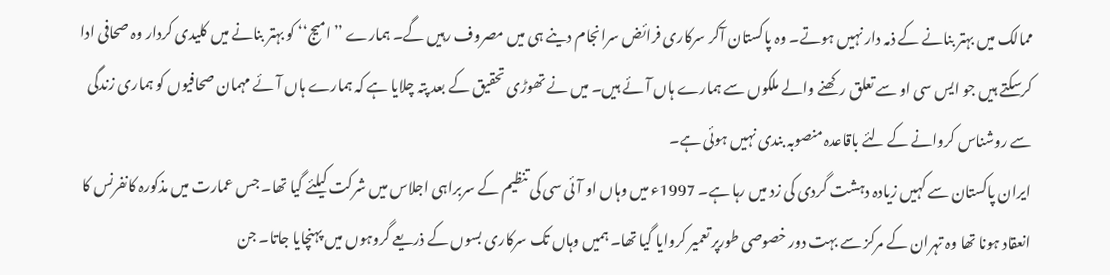ممالک میں بہتر بنانے کے ذمہ دار نہیں ہوتے۔ وہ پاکستان آکر سرکاری فرائض سرانجام دینے ہی میں مصروف رہیں گے۔ ہمارے ’’امیج‘‘ کو بہتر بنانے میں کلیدی کردار وہ صحافی ادا کرسکتے ہیں جو ایس سی او سے تعلق رکھنے والے ملکوں سے ہمارے ہاں آئے ہیں۔ میں نے تھوڑی تحقیق کے بعد پتہ چلایا ہے کہ ہمارے ہاں آئے مہمان صحافیوں کو ہماری زندگی سے روشناس کروانے کے لئے باقاعدہ منصوبہ بندی نہیں ہوئی ہے۔
ایران پاکستان سے کہیں زیادہ دہشت گردی کی زد میں رہا ہے۔ 1997ء میں وہاں او آئی سی کی تنظیم کے سربراہی اجلاس میں شرکت کیلئے گیا تھا۔ جس عمارت میں مذکورہ کانفرنس کا انعقاد ہونا تھا وہ تہران کے مرکز سے بہت دور خصوصی طورپر تعمیر کروایا گیا تھا۔ ہمیں وہاں تک سرکاری بسوں کے ذریعے گروہوں میں پہنچایا جاتا۔ جن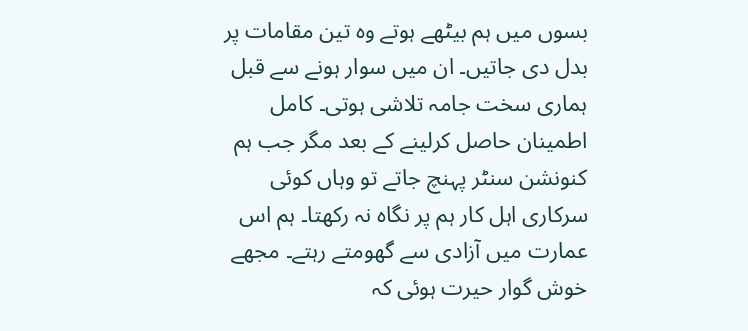بسوں میں ہم بیٹھے ہوتے وہ تین مقامات پر بدل دی جاتیں۔ ان میں سوار ہونے سے قبل ہماری سخت جامہ تلاشی ہوتی۔ کامل اطمینان حاصل کرلینے کے بعد مگر جب ہم کنونشن سنٹر پہنچ جاتے تو وہاں کوئی سرکاری اہل کار ہم پر نگاہ نہ رکھتا۔ ہم اس عمارت میں آزادی سے گھومتے رہتے۔ مجھے خوش گوار حیرت ہوئی کہ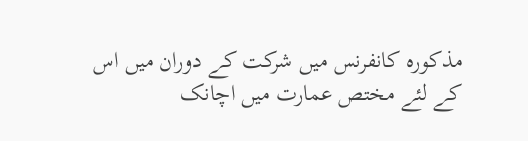مذکورہ کانفرنس میں شرکت کے دوران میں اس کے لئے مختص عمارت میں اچانک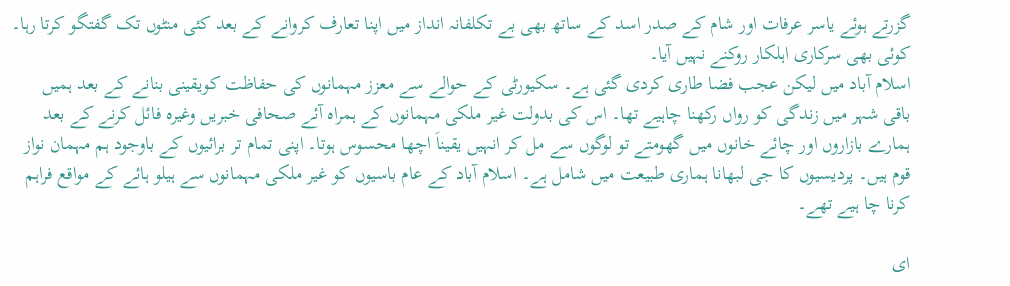گزرتے ہوئے یاسر عرفات اور شام کے صدر اسد کے ساتھ بھی بے تکلفانہ انداز میں اپنا تعارف کروانے کے بعد کئی منٹوں تک گفتگو کرتا رہا۔ کوئی بھی سرکاری اہلکار روکنے نہیں آیا۔
اسلام آباد میں لیکن عجب فضا طاری کردی گئی ہے۔ سکیورٹی کے حوالے سے معزز مہمانوں کی حفاظت کویقینی بنانے کے بعد ہمیں باقی شہر میں زندگی کو رواں رکھنا چاہیے تھا۔ اس کی بدولت غیر ملکی مہمانوں کے ہمراہ آئے صحافی خبریں وغیرہ فائل کرنے کے بعد ہمارے بازاروں اور چائے خانوں میں گھومتے تو لوگوں سے مل کر انہیں یقیناَ اچھا محسوس ہوتا۔ اپنی تمام تر برائیوں کے باوجود ہم مہمان نواز قوم ہیں۔ پردیسیوں کا جی لبھانا ہماری طبیعت میں شامل ہے۔ اسلام آباد کے عام باسیوں کو غیر ملکی مہمانوں سے ہیلو ہائے کے مواقع فراہم کرنا چا ہیے تھے۔

ای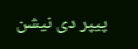پیپر دی نیشن